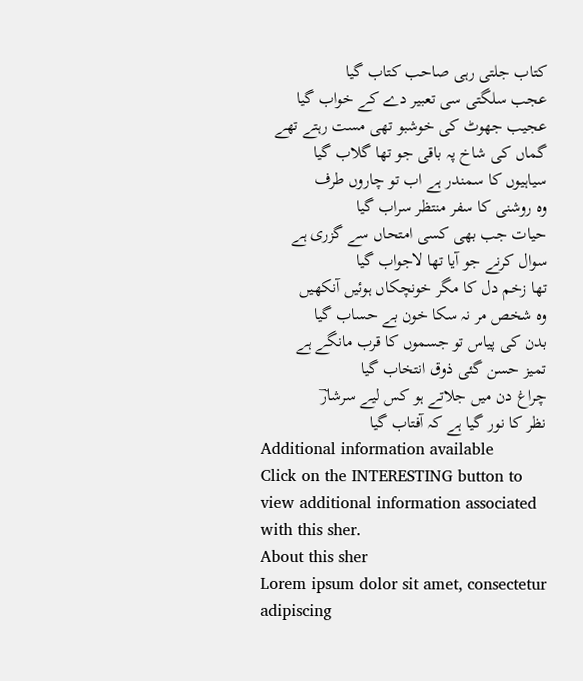کتاب جلتی رہی صاحب کتاب گیا
عجب سلگتی سی تعبیر دے کے خواب گیا
عجیب جھوٹ کی خوشبو تھی مست رہتے تھے
گماں کی شاخ پہ باقی جو تھا گلاب گیا
سیاہیوں کا سمندر ہے اب تو چاروں طرف
وہ روشنی کا سفر منتظر سراب گیا
حیات جب بھی کسی امتحاں سے گزری ہے
سوال کرنے جو آیا تھا لاجواب گیا
تھا زخم دل کا مگر خونچکاں ہوئیں آنکھیں
وہ شخص مر نہ سکا خون بے حساب گیا
بدن کی پیاس تو جسموں کا قرب مانگے ہے
تمیز حسن گئی ذوق انتخاب گیا
چراغ دن میں جلاتے ہو کس لیے سرشارؔ
نظر کا نور گیا ہے کہ آفتاب گیا
Additional information available
Click on the INTERESTING button to view additional information associated with this sher.
About this sher
Lorem ipsum dolor sit amet, consectetur adipiscing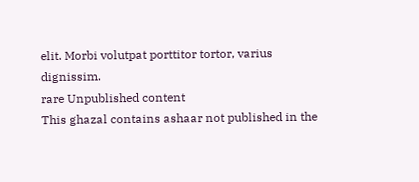elit. Morbi volutpat porttitor tortor, varius dignissim.
rare Unpublished content
This ghazal contains ashaar not published in the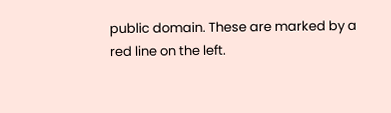public domain. These are marked by a red line on the left.